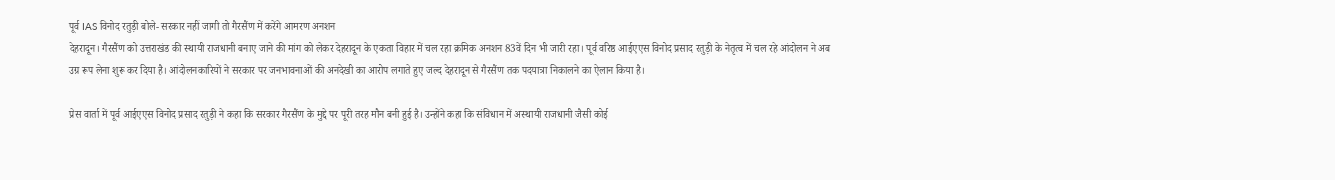पूर्व IAS विनोद रतुड़ी बोले- सरकार नहीं जागी तो गैरसैंण में करेंगे आमरण अनशन
देहरादून। गैरसैंण को उत्तराखंड की स्थायी राजधानी बनाए जाने की मांग को लेकर देहरादून के एकता विहार में चल रहा क्रमिक अनशन 83वें दिन भी जारी रहा। पूर्व वरिष्ठ आईएएस विनोद प्रसाद रतुड़ी के नेतृत्व में चल रहे आंदोलन ने अब उग्र रूप लेना शुरू कर दिया है। आंदोलनकारियों ने सरकार पर जनभावनाओं की अनदेखी का आरोप लगाते हुए जल्द देहरादून से गैरसैंण तक पदयात्रा निकालने का ऐलान किया है।

प्रेस वार्ता में पूर्व आईएएस विनोद प्रसाद रतुड़ी ने कहा कि सरकार गैरसैंण के मुद्दे पर पूरी तरह मौन बनी हुई है। उन्होंने कहा कि संविधान में अस्थायी राजधानी जैसी कोई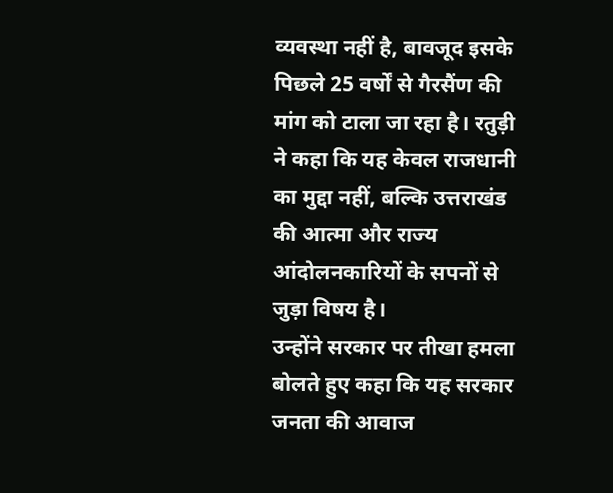व्यवस्था नहीं है, बावजूद इसके पिछले 25 वर्षों से गैरसैंण की मांग को टाला जा रहा है। रतुड़ी ने कहा कि यह केवल राजधानी का मुद्दा नहीं, बल्कि उत्तराखंड की आत्मा और राज्य आंदोलनकारियों के सपनों से जुड़ा विषय है।
उन्होंने सरकार पर तीखा हमला बोलते हुए कहा कि यह सरकार जनता की आवाज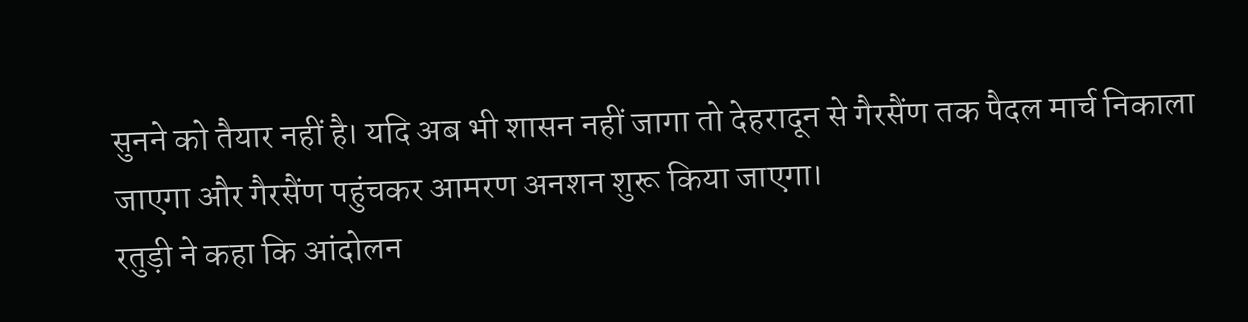सुनने को तैयार नहीं है। यदि अब भी शासन नहीं जागा तो देहरादून से गैरसैंण तक पैदल मार्च निकाला जाएगा और गैरसैंण पहुंचकर आमरण अनशन शुरू किया जाएगा।
रतुड़ी ने कहा कि आंदोलन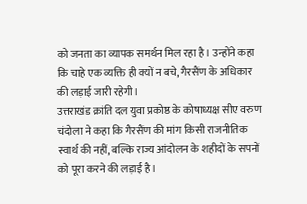को जनता का व्यापक समर्थन मिल रहा है। उन्होंने कहा कि चाहे एक व्यक्ति ही क्यों न बचे, गैरसैंण के अधिकार की लड़ाई जारी रहेगी।
उत्तराखंड क्रांति दल युवा प्रकोष्ठ के कोषाध्यक्ष सीए वरुण चंदोला ने कहा कि गैरसैंण की मांग किसी राजनीतिक स्वार्थ की नहीं, बल्कि राज्य आंदोलन के शहीदों के सपनों को पूरा करने की लड़ाई है।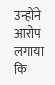उन्होंने आरोप लगाया कि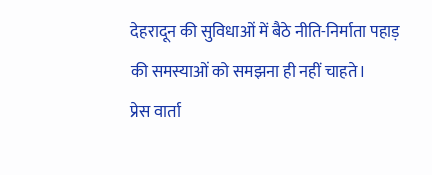देहरादून की सुविधाओं में बैठे नीति-निर्माता पहाड़ की समस्याओं को समझना ही नहीं चाहते।
प्रेस वार्ता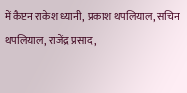में कैप्टन राकेश ध्यानी, प्रकाश थपलियाल, सचिन थपलियाल, राजेंद्र प्रसाद,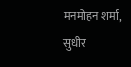मनमोहन शर्मा, सुधीर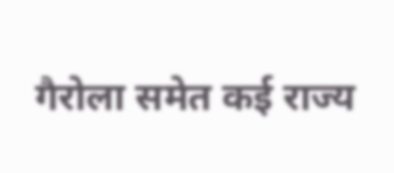गैरोला समेत कई राज्य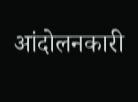आंदोलनकारी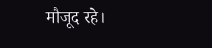मौजूद रहे।